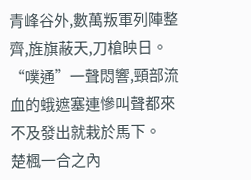青峰谷外,數萬叛軍列陣整齊,旌旗蔽天,刀槍映日。
“噗通”一聲悶響,頸部流血的蛾遮塞連慘叫聲都來不及發出就栽於馬下。
楚楓一合之內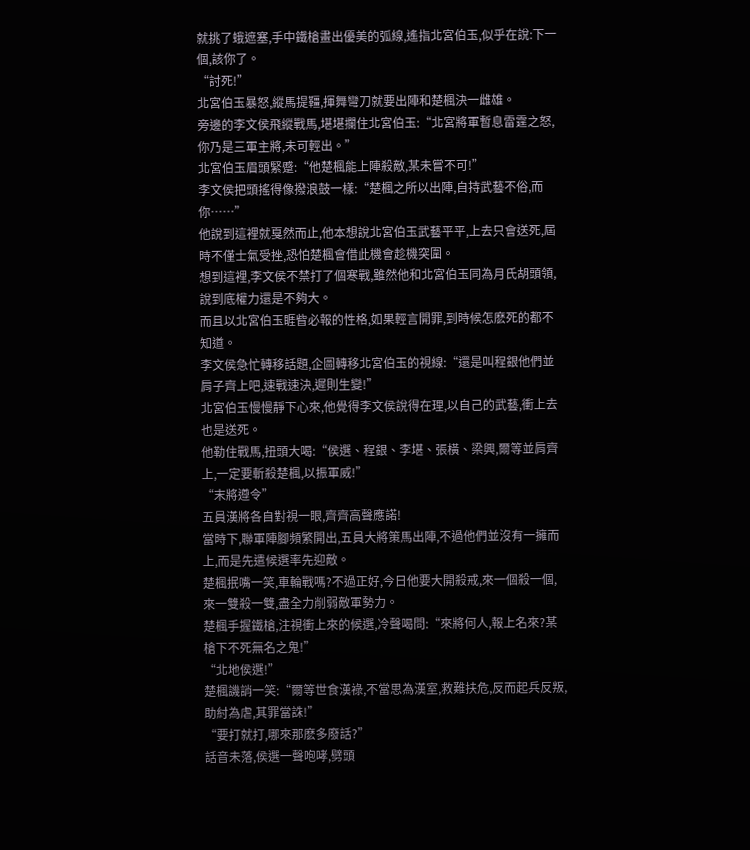就挑了蛾遮塞,手中鐵槍畫出優美的弧線,遙指北宮伯玉,似乎在說:下一個,該你了。
“討死!”
北宮伯玉暴怒,縱馬提韁,揮舞彎刀就要出陣和楚楓決一雌雄。
旁邊的李文侯飛縱戰馬,堪堪攔住北宮伯玉:“北宮將軍暫息雷霆之怒,你乃是三軍主將,未可輕出。”
北宮伯玉眉頭緊蹙:“他楚楓能上陣殺敵,某未嘗不可!”
李文侯把頭搖得像撥浪鼓一樣:“楚楓之所以出陣,自持武藝不俗,而你……”
他說到這裡就戛然而止,他本想說北宮伯玉武藝平平,上去只會送死,屆時不僅士氣受挫,恐怕楚楓會借此機會趁機突圍。
想到這裡,李文侯不禁打了個寒戰,雖然他和北宮伯玉同為月氏胡頭領,說到底權力還是不夠大。
而且以北宮伯玉睚眥必報的性格,如果輕言開罪,到時候怎麽死的都不知道。
李文侯急忙轉移話題,企圖轉移北宮伯玉的視線:“還是叫程銀他們並肩子齊上吧,速戰速決,遲則生變!”
北宮伯玉慢慢靜下心來,他覺得李文侯說得在理,以自己的武藝,衝上去也是送死。
他勒住戰馬,扭頭大喝:“侯選、程銀、李堪、張橫、梁興,爾等並肩齊上,一定要斬殺楚楓,以振軍威!”
“末將遵令”
五員漢將各自對視一眼,齊齊高聲應諾!
當時下,聯軍陣腳頻繁開出,五員大將策馬出陣,不過他們並沒有一擁而上,而是先遣候選率先迎敵。
楚楓抿嘴一笑,車輪戰嗎?不過正好,今日他要大開殺戒,來一個殺一個,來一雙殺一雙,盡全力削弱敵軍勢力。
楚楓手握鐵槍,注視衝上來的候選,冷聲喝問:“來將何人,報上名來?某槍下不死無名之鬼!”
“北地侯選!”
楚楓譏誚一笑:“爾等世食漢祿,不當思為漢室,救難扶危,反而起兵反叛,助紂為虐,其罪當誅!”
“要打就打,哪來那麽多廢話?”
話音未落,侯選一聲咆哮,劈頭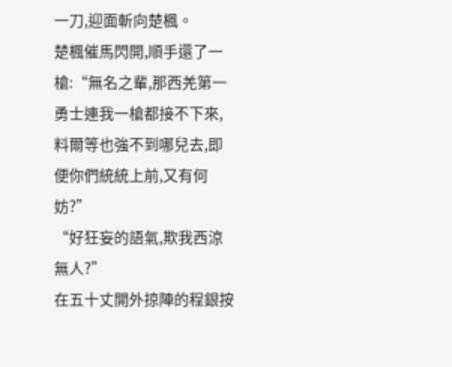一刀,迎面斬向楚楓。
楚楓催馬閃開,順手還了一槍:“無名之輩,那西羌第一勇士連我一槍都接不下來,料爾等也強不到哪兒去,即便你們統統上前,又有何妨?”
“好狂妄的語氣,欺我西涼無人?”
在五十丈開外掠陣的程銀按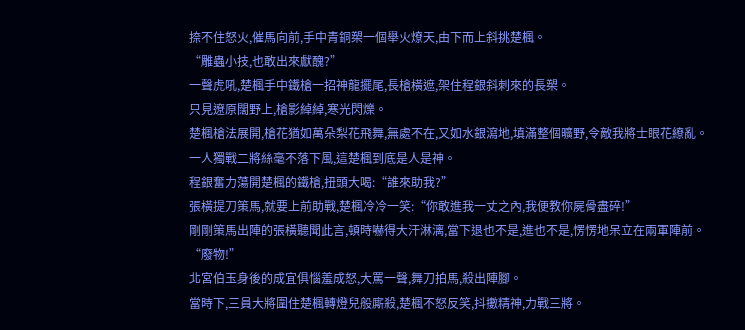捺不住怒火,催馬向前,手中青銅槊一個舉火燎天,由下而上斜挑楚楓。
“雕蟲小技,也敢出來獻醜?”
一聲虎吼,楚楓手中鐵槍一招神龍擺尾,長槍橫遮,架住程銀斜刺來的長槊。
只見遼原闊野上,槍影綽綽,寒光閃爍。
楚楓槍法展開,槍花猶如萬朵梨花飛舞,無處不在,又如水銀瀉地,填滿整個曠野,令敵我將士眼花繚亂。
一人獨戰二將絲毫不落下風,這楚楓到底是人是神。
程銀奮力蕩開楚楓的鐵槍,扭頭大喝:“誰來助我?”
張橫提刀策馬,就要上前助戰,楚楓冷冷一笑:“你敢進我一丈之內,我便教你屍骨盡碎!”
剛剛策馬出陣的張橫聽聞此言,頓時嚇得大汗淋漓,當下退也不是,進也不是,愣愣地呆立在兩軍陣前。
“廢物!”
北宮伯玉身後的成宜俱惱羞成怒,大罵一聲,舞刀拍馬,殺出陣腳。
當時下,三員大將圍住楚楓轉燈兒般廝殺,楚楓不怒反笑,抖擻精神,力戰三將。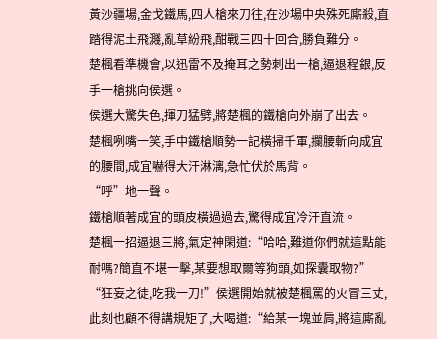黃沙疆場,金戈鐵馬,四人槍來刀往,在沙場中央殊死廝殺,直踏得泥土飛濺,亂草紛飛,酣戰三四十回合,勝負難分。
楚楓看準機會,以迅雷不及掩耳之勢刺出一槍,逼退程銀,反手一槍挑向侯選。
侯選大驚失色,揮刀猛劈,將楚楓的鐵槍向外崩了出去。
楚楓咧嘴一笑,手中鐵槍順勢一記橫掃千軍,攔腰斬向成宜的腰間,成宜嚇得大汗淋漓,急忙伏於馬背。
“呼”地一聲。
鐵槍順著成宜的頭皮橫過過去,驚得成宜冷汗直流。
楚楓一招逼退三將,氣定神閑道:“哈哈,難道你們就這點能耐嗎?簡直不堪一擊,某要想取爾等狗頭,如探囊取物?”
“狂妄之徒,吃我一刀!”侯選開始就被楚楓罵的火冒三丈,此刻也顧不得講規矩了,大喝道:“給某一塊並肩,將這廝亂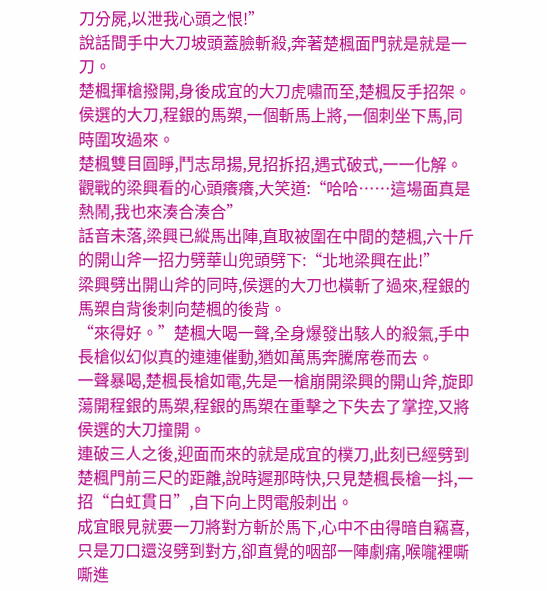刀分屍,以泄我心頭之恨!”
說話間手中大刀坡頭蓋臉斬殺,奔著楚楓面門就是就是一刀。
楚楓揮槍撥開,身後成宜的大刀虎嘯而至,楚楓反手招架。
侯選的大刀,程銀的馬槊,一個斬馬上將,一個刺坐下馬,同時圍攻過來。
楚楓雙目圓睜,鬥志昂揚,見招拆招,遇式破式,一一化解。
觀戰的梁興看的心頭癢癢,大笑道:“哈哈……這場面真是熱鬧,我也來湊合湊合”
話音未落,梁興已縱馬出陣,直取被圍在中間的楚楓,六十斤的開山斧一招力劈華山兜頭劈下:“北地梁興在此!”
梁興劈出開山斧的同時,侯選的大刀也橫斬了過來,程銀的馬槊自背後刺向楚楓的後背。
“來得好。”楚楓大喝一聲,全身爆發出駭人的殺氣,手中長槍似幻似真的連連催動,猶如萬馬奔騰席卷而去。
一聲暴喝,楚楓長槍如電,先是一槍崩開梁興的開山斧,旋即蕩開程銀的馬槊,程銀的馬槊在重擊之下失去了掌控,又將侯選的大刀撞開。
連破三人之後,迎面而來的就是成宜的樸刀,此刻已經劈到楚楓門前三尺的距離,說時遲那時快,只見楚楓長槍一抖,一招“白虹貫日”,自下向上閃電般刺出。
成宜眼見就要一刀將對方斬於馬下,心中不由得暗自竊喜,只是刀口還沒劈到對方,卻直覺的咽部一陣劇痛,喉嚨裡嘶嘶進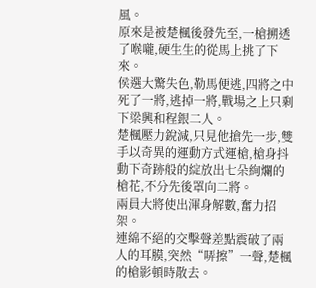風。
原來是被楚楓後發先至,一槍搠透了喉嚨,硬生生的從馬上挑了下來。
侯選大驚失色,勒馬便逃,四將之中死了一將,逃掉一將,戰場之上只剩下梁興和程銀二人。
楚楓壓力銳減,只見他搶先一步,雙手以奇異的運動方式運槍,槍身抖動下奇跡般的綻放出七朵絢爛的槍花,不分先後罩向二將。
兩員大將使出渾身解數,奮力招架。
連綿不絕的交擊聲差點震破了兩人的耳膜,突然“哢擦”一聲,楚楓的槍影頓時散去。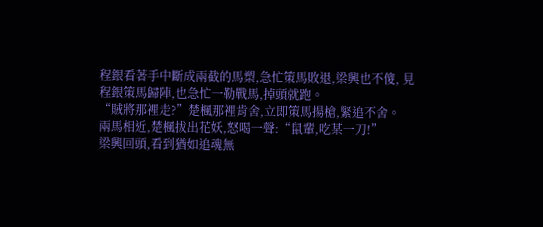程銀看著手中斷成兩截的馬槊,急忙策馬敗退,梁興也不傻, 見程銀策馬歸陣,也急忙一勒戰馬,掉頭就跑。
“賊將那裡走?”楚楓那裡肯舍,立即策馬揚槍,緊追不舍。
兩馬相近,楚楓拔出花妖,怒喝一聲:“鼠輩,吃某一刀!”
梁興回頭,看到猶如追魂無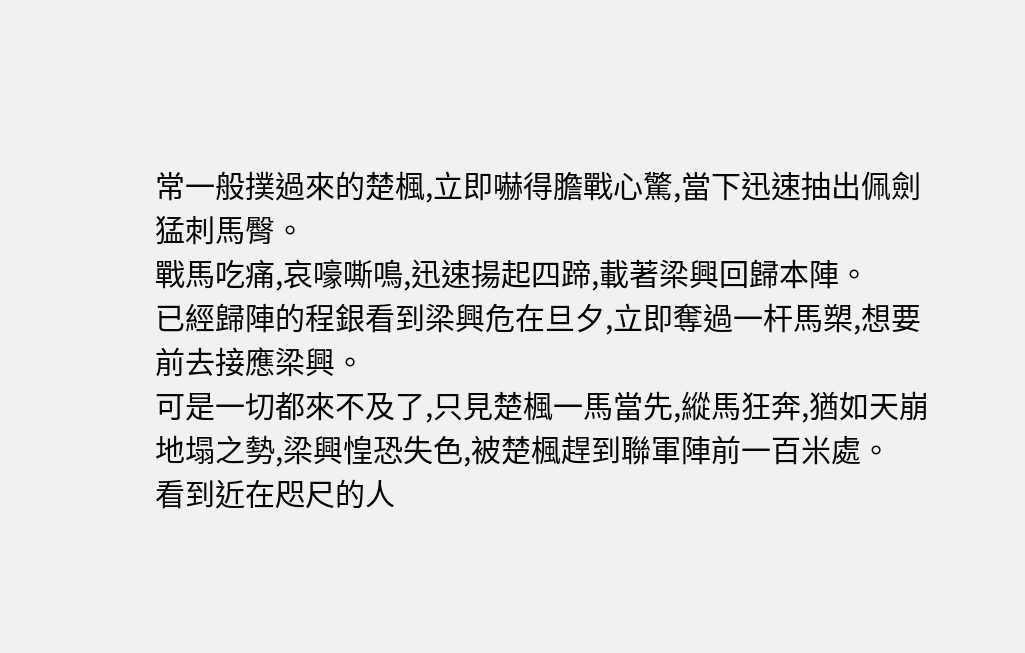常一般撲過來的楚楓,立即嚇得膽戰心驚,當下迅速抽出佩劍猛刺馬臀。
戰馬吃痛,哀嚎嘶鳴,迅速揚起四蹄,載著梁興回歸本陣。
已經歸陣的程銀看到梁興危在旦夕,立即奪過一杆馬槊,想要前去接應梁興。
可是一切都來不及了,只見楚楓一馬當先,縱馬狂奔,猶如天崩地塌之勢,梁興惶恐失色,被楚楓趕到聯軍陣前一百米處。
看到近在咫尺的人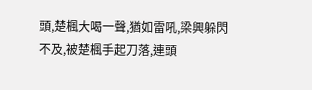頭,楚楓大喝一聲,猶如雷吼,梁興躲閃不及,被楚楓手起刀落,連頭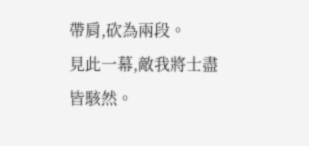帶肩,砍為兩段。
見此一幕,敵我將士盡皆駭然。